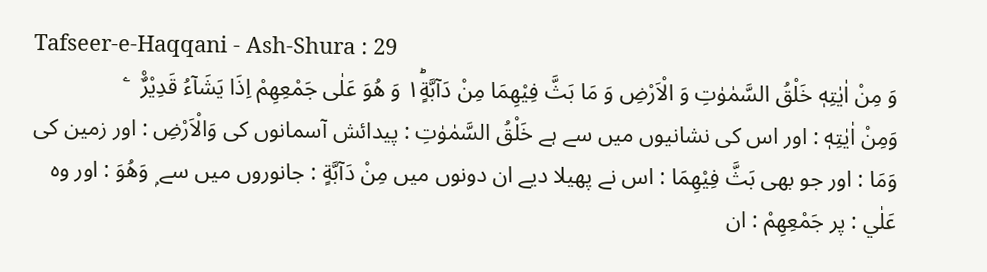Tafseer-e-Haqqani - Ash-Shura : 29
وَ مِنْ اٰیٰتِهٖ خَلْقُ السَّمٰوٰتِ وَ الْاَرْضِ وَ مَا بَثَّ فِیْهِمَا مِنْ دَآبَّةٍ١ؕ وَ هُوَ عَلٰى جَمْعِهِمْ اِذَا یَشَآءُ قَدِیْرٌ۠   ۧ
وَمِنْ اٰيٰتِهٖ : اور اس کی نشانیوں میں سے ہے خَلْقُ السَّمٰوٰتِ : پیدائش آسمانوں کی وَالْاَرْضِ : اور زمین کی وَمَا : اور جو بھی بَثَّ فِيْهِمَا : اس نے پھیلا دیے ان دونوں میں مِنْ دَآبَّةٍ : جانوروں میں سے ۭ وَهُوَ : اور وہ عَلٰي : پر جَمْعِهِمْ : ان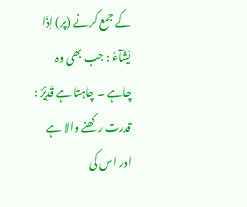کے جمع کرنے (پر) اِذَا يَشَآءُ : جب بھی وہ چاہے ۔ چاہتا ہے قَدِيْرٌ : قدرت رکھنے والا ہے
اور اس کی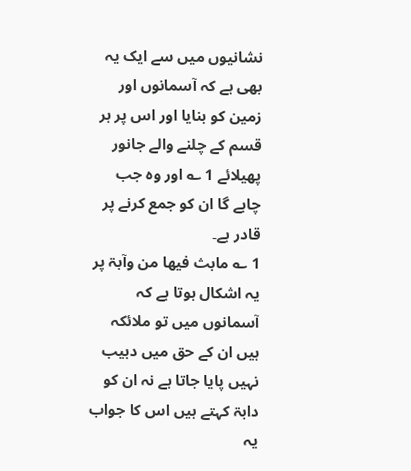نشانیوں میں سے ایک یہ بھی ہے کہ آسمانوں اور زمین کو بنایا اور اس پر ہر قسم کے چلنے والے جانور پھیلائے 1 ؎ اور وہ جب چاہے گا ان کو جمع کرنے پر قادر ہے۔
1 ؎ مابث فیھا من وآبۃ پر یہ اشکال ہوتا ہے کہ آسمانوں میں تو ملائکہ ہیں ان کے حق میں دبیب نہیں پایا جاتا ہے نہ ان کو دابۃ کہتے ہیں اس کا جواب یہ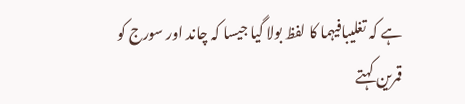ہے کہ تغلیبافیہما کا لفظ بولا گیا جیسا کہ چاند اور سورج کو قمرین کہتے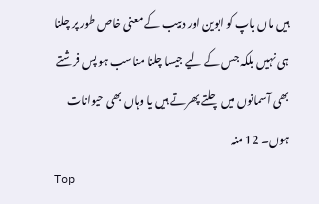ہیں ماں باپ کو ابوین اور دبیب کے معنی خاص طور پر چلنا ہی نہیں بلکہ جس کے لیے جیسا چلنا مناسب ہو پس فرشتے بھی آسمانوں میں چلتے پھرتے ہیں یا وہاں بھی حیوانات ہوں۔ 12 منہ
Top